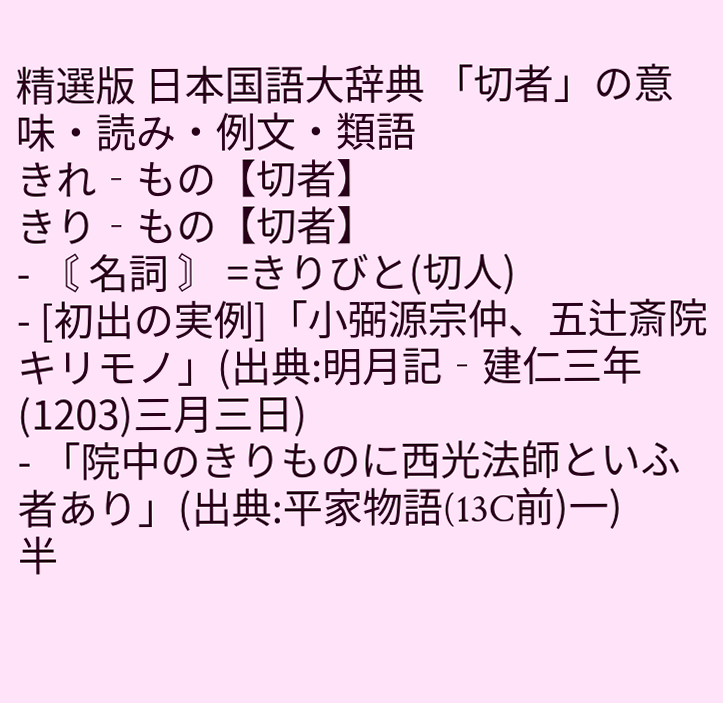精選版 日本国語大辞典 「切者」の意味・読み・例文・類語
きれ‐もの【切者】
きり‐もの【切者】
- 〘 名詞 〙 =きりびと(切人)
- [初出の実例]「小弼源宗仲、五辻斎院キリモノ」(出典:明月記‐建仁三年(1203)三月三日)
- 「院中のきりものに西光法師といふ者あり」(出典:平家物語(13C前)一)
半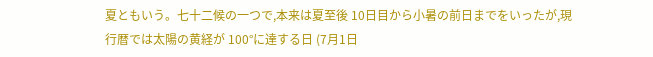夏ともいう。七十二候の一つで,本来は夏至後 10日目から小暑の前日までをいったが,現行暦では太陽の黄経が 100°に達する日 (7月1日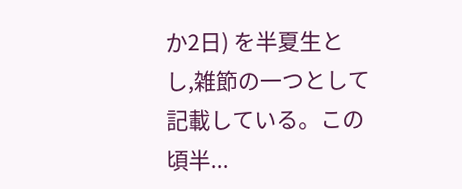か2日) を半夏生とし,雑節の一つとして記載している。この頃半...